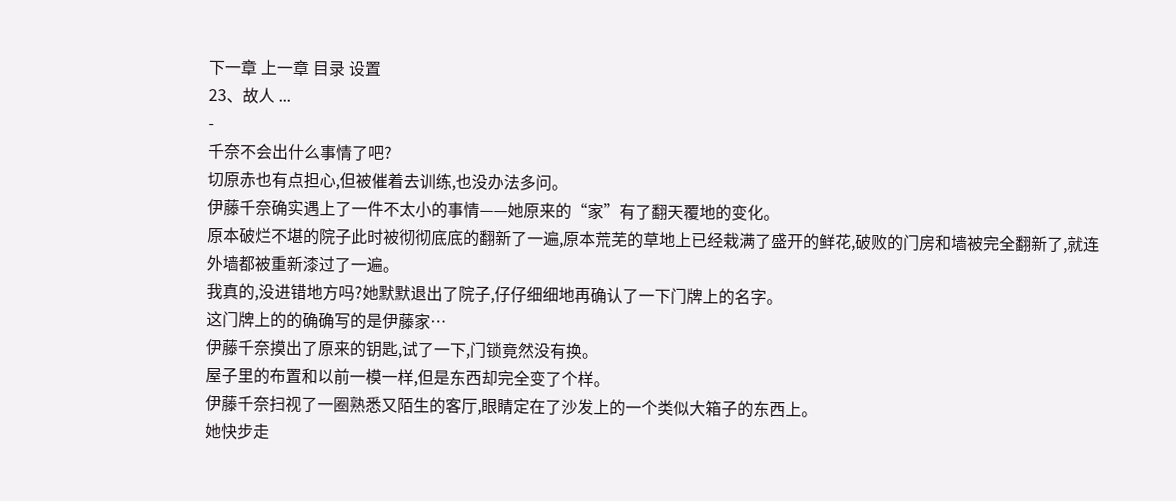下一章 上一章 目录 设置
23、故人 ...
-
千奈不会出什么事情了吧?
切原赤也有点担心,但被催着去训练,也没办法多问。
伊藤千奈确实遇上了一件不太小的事情——她原来的“家”有了翻天覆地的变化。
原本破烂不堪的院子此时被彻彻底底的翻新了一遍,原本荒芜的草地上已经栽满了盛开的鲜花,破败的门房和墙被完全翻新了,就连外墙都被重新漆过了一遍。
我真的,没进错地方吗?她默默退出了院子,仔仔细细地再确认了一下门牌上的名字。
这门牌上的的确确写的是伊藤家…
伊藤千奈摸出了原来的钥匙,试了一下,门锁竟然没有换。
屋子里的布置和以前一模一样,但是东西却完全变了个样。
伊藤千奈扫视了一圈熟悉又陌生的客厅,眼睛定在了沙发上的一个类似大箱子的东西上。
她快步走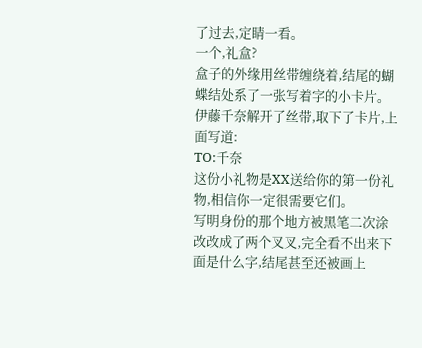了过去,定睛一看。
一个,礼盒?
盒子的外缘用丝带缠绕着,结尾的蝴蝶结处系了一张写着字的小卡片。
伊藤千奈解开了丝带,取下了卡片,上面写道:
TO:千奈
这份小礼物是XX送给你的第一份礼物,相信你一定很需要它们。
写明身份的那个地方被黑笔二次涂改改成了两个叉叉,完全看不出来下面是什么字,结尾甚至还被画上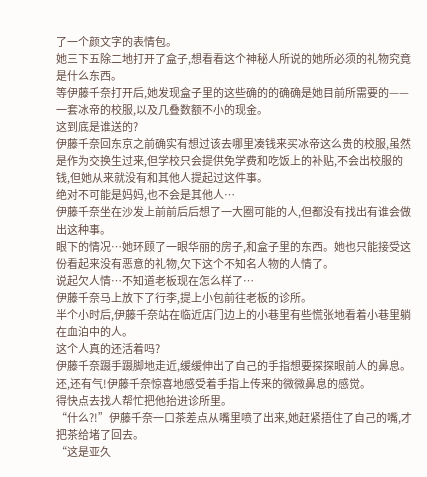了一个颜文字的表情包。
她三下五除二地打开了盒子,想看看这个神秘人所说的她所必须的礼物究竟是什么东西。
等伊藤千奈打开后,她发现盒子里的这些确的的确确是她目前所需要的——一套冰帝的校服,以及几叠数额不小的现金。
这到底是谁送的?
伊藤千奈回东京之前确实有想过该去哪里凑钱来买冰帝这么贵的校服,虽然是作为交换生过来,但学校只会提供免学费和吃饭上的补贴,不会出校服的钱,但她从来就没有和其他人提起过这件事。
绝对不可能是妈妈,也不会是其他人…
伊藤千奈坐在沙发上前前后后想了一大圈可能的人,但都没有找出有谁会做出这种事。
眼下的情况…她环顾了一眼华丽的房子,和盒子里的东西。她也只能接受这份看起来没有恶意的礼物,欠下这个不知名人物的人情了。
说起欠人情…不知道老板现在怎么样了…
伊藤千奈马上放下了行李,提上小包前往老板的诊所。
半个小时后,伊藤千奈站在临近店门边上的小巷里有些慌张地看着小巷里躺在血泊中的人。
这个人真的还活着吗?
伊藤千奈蹑手蹑脚地走近,缓缓伸出了自己的手指想要探探眼前人的鼻息。
还,还有气!伊藤千奈惊喜地感受着手指上传来的微微鼻息的感觉。
得快点去找人帮忙把他抬进诊所里。
“什么?!”伊藤千奈一口茶差点从嘴里喷了出来,她赶紧捂住了自己的嘴,才把茶给堵了回去。
“这是亚久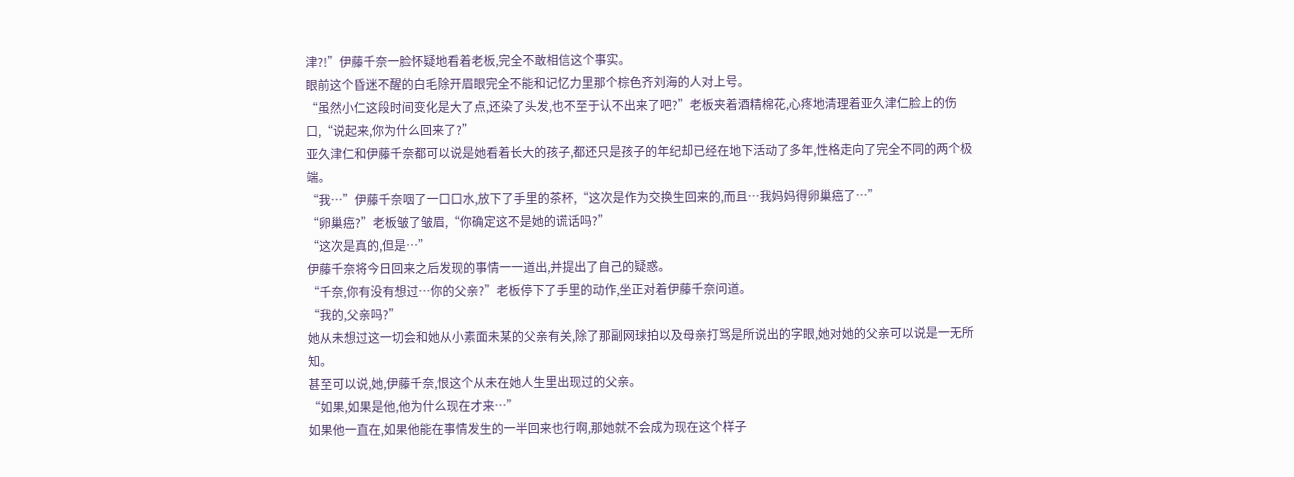津?!”伊藤千奈一脸怀疑地看着老板,完全不敢相信这个事实。
眼前这个昏迷不醒的白毛除开眉眼完全不能和记忆力里那个棕色齐刘海的人对上号。
“虽然小仁这段时间变化是大了点,还染了头发,也不至于认不出来了吧?”老板夹着酒精棉花,心疼地清理着亚久津仁脸上的伤口,“说起来,你为什么回来了?”
亚久津仁和伊藤千奈都可以说是她看着长大的孩子,都还只是孩子的年纪却已经在地下活动了多年,性格走向了完全不同的两个极端。
“我…”伊藤千奈咽了一口口水,放下了手里的茶杯,“这次是作为交换生回来的,而且…我妈妈得卵巢癌了…”
“卵巢癌?”老板皱了皱眉,“你确定这不是她的谎话吗?”
“这次是真的,但是…”
伊藤千奈将今日回来之后发现的事情一一道出,并提出了自己的疑惑。
“千奈,你有没有想过…你的父亲?”老板停下了手里的动作,坐正对着伊藤千奈问道。
“我的,父亲吗?”
她从未想过这一切会和她从小素面未某的父亲有关,除了那副网球拍以及母亲打骂是所说出的字眼,她对她的父亲可以说是一无所知。
甚至可以说,她,伊藤千奈,恨这个从未在她人生里出现过的父亲。
“如果,如果是他,他为什么现在才来…”
如果他一直在,如果他能在事情发生的一半回来也行啊,那她就不会成为现在这个样子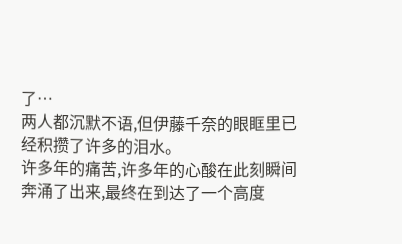了…
两人都沉默不语,但伊藤千奈的眼眶里已经积攒了许多的泪水。
许多年的痛苦,许多年的心酸在此刻瞬间奔涌了出来,最终在到达了一个高度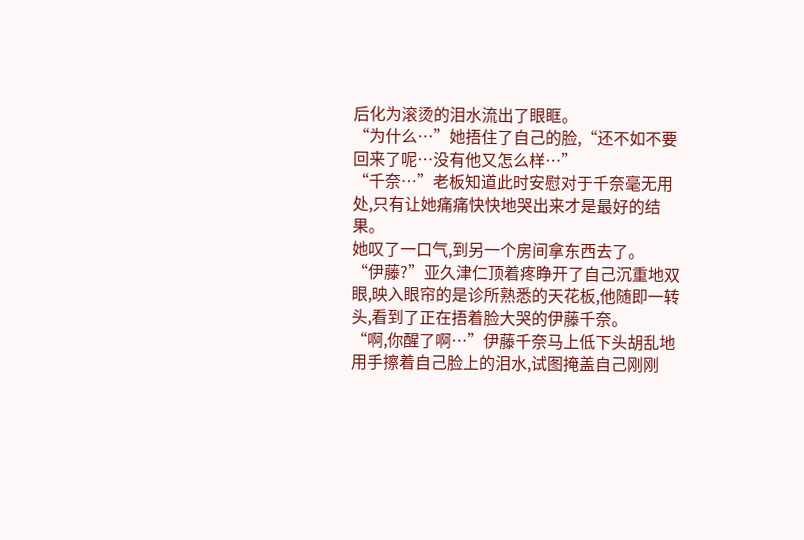后化为滚烫的泪水流出了眼眶。
“为什么…”她捂住了自己的脸,“还不如不要回来了呢…没有他又怎么样…”
“千奈…”老板知道此时安慰对于千奈毫无用处,只有让她痛痛快快地哭出来才是最好的结果。
她叹了一口气,到另一个房间拿东西去了。
“伊藤?”亚久津仁顶着疼睁开了自己沉重地双眼,映入眼帘的是诊所熟悉的天花板,他随即一转头,看到了正在捂着脸大哭的伊藤千奈。
“啊,你醒了啊…”伊藤千奈马上低下头胡乱地用手擦着自己脸上的泪水,试图掩盖自己刚刚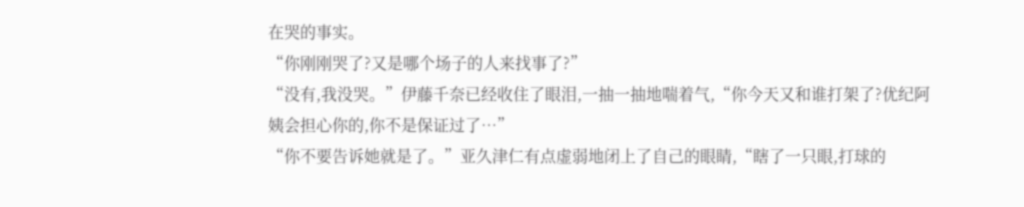在哭的事实。
“你刚刚哭了?又是哪个场子的人来找事了?”
“没有,我没哭。”伊藤千奈已经收住了眼泪,一抽一抽地喘着气,“你今天又和谁打架了?优纪阿姨会担心你的,你不是保证过了…”
“你不要告诉她就是了。”亚久津仁有点虚弱地闭上了自己的眼睛,“瞎了一只眼,打球的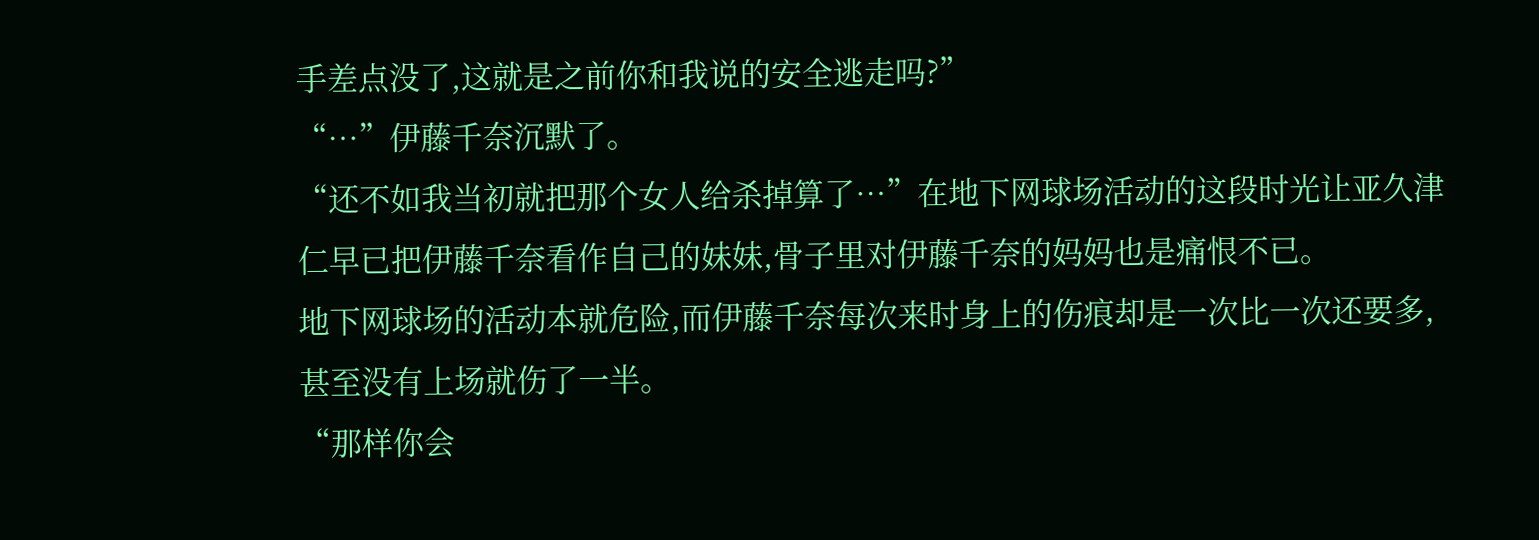手差点没了,这就是之前你和我说的安全逃走吗?”
“…”伊藤千奈沉默了。
“还不如我当初就把那个女人给杀掉算了…”在地下网球场活动的这段时光让亚久津仁早已把伊藤千奈看作自己的妹妹,骨子里对伊藤千奈的妈妈也是痛恨不已。
地下网球场的活动本就危险,而伊藤千奈每次来时身上的伤痕却是一次比一次还要多,甚至没有上场就伤了一半。
“那样你会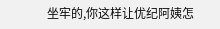坐牢的,你这样让优纪阿姨怎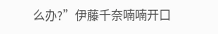么办?”伊藤千奈喃喃开口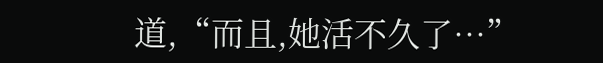道,“而且,她活不久了…”